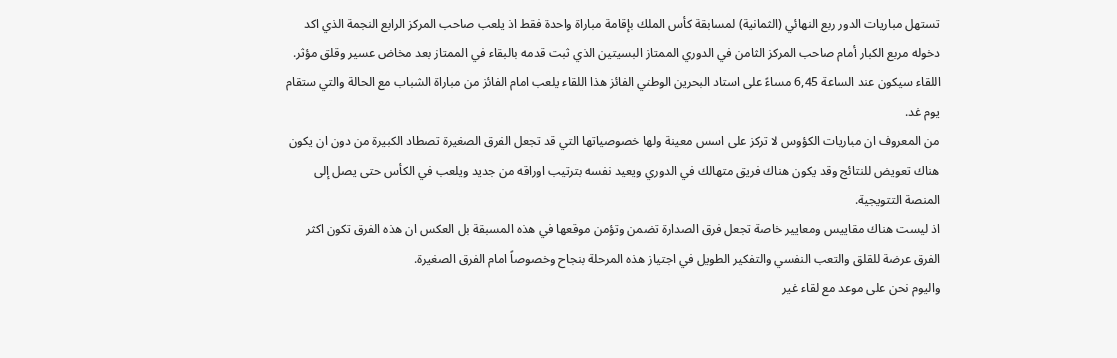تستهل مباريات الدور ربع النهائي (الثمانية) لمسابقة كأس الملك بإقامة مباراة واحدة فقط اذ يلعب صاحب المركز الرابع النجمة الذي اكد دخوله مربع الكبار أمام صاحب المركز الثامن في الدوري الممتاز البسيتين الذي ثبت قدمه بالبقاء في الممتاز بعد مخاض عسير وقلق مؤثر. اللقاء سيكون عند الساعة 6,45 مساءً على استاد البحرين الوطني الفائز هذا اللقاء يلعب امام الفائز من مباراة الشباب مع الحالة والتي ستقام يوم غد.
من المعروف ان مباريات الكؤوس لا تركز على اسس معينة ولها خصوصياتها التي قد تجعل الفرق الصغيرة تصطاد الكبيرة من دون ان يكون هناك تعويض للنتائج وقد يكون هناك فريق متهالك في الدوري ويعيد نفسه بترتيب اوراقه من جديد ويلعب في الكأس حتى يصل إلى المنصة التتويجية.
اذ ليست هناك مقاييس ومعايير خاصة تجعل فرق الصدارة تضمن وتؤمن موقعها في هذه المسبقة بل العكس ان هذه الفرق تكون اكثر الفرق عرضة للقلق والتعب النفسي والتفكير الطويل في اجتياز هذه المرحلة بنجاح وخصوصاً امام الفرق الصغيرة.
واليوم نحن على موعد مع لقاء غير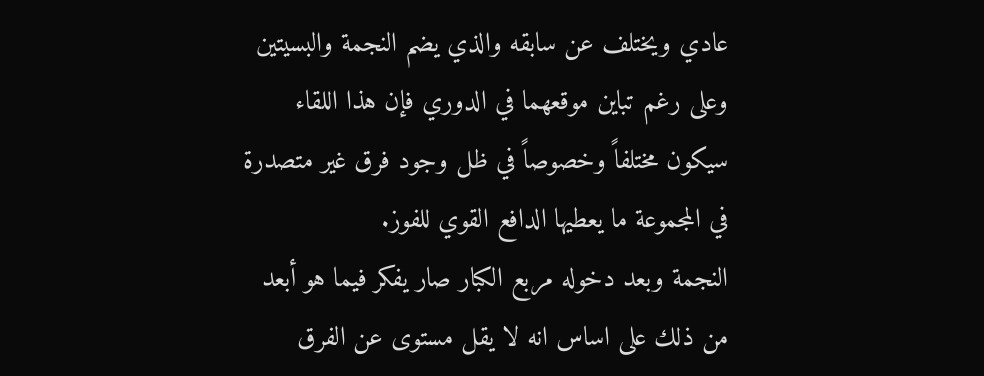عادي ويختلف عن سابقه والذي يضم النجمة والبسيتين وعلى رغم تباين موقعهما في الدوري فإن هذا اللقاء سيكون مختلفاً وخصوصاً في ظل وجود فرق غير متصدرة في المجموعة ما يعطيها الدافع القوي للفوز.
النجمة وبعد دخوله مربع الكبار صار يفكر فيما هو أبعد من ذلك على اساس انه لا يقل مستوى عن الفرق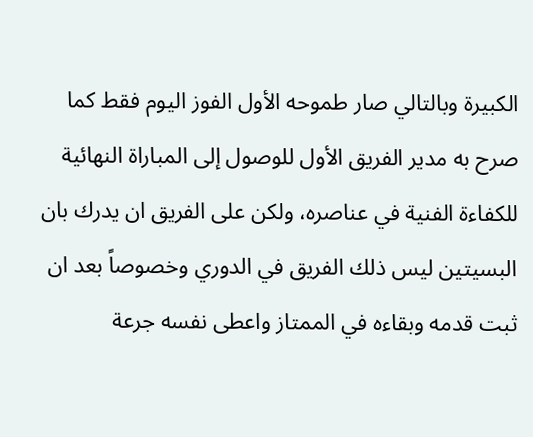الكبيرة وبالتالي صار طموحه الأول الفوز اليوم فقط كما صرح به مدير الفريق الأول للوصول إلى المباراة النهائية للكفاءة الفنية في عناصره، ولكن على الفريق ان يدرك بان البسيتين ليس ذلك الفريق في الدوري وخصوصاً بعد ان ثبت قدمه وبقاءه في الممتاز واعطى نفسه جرعة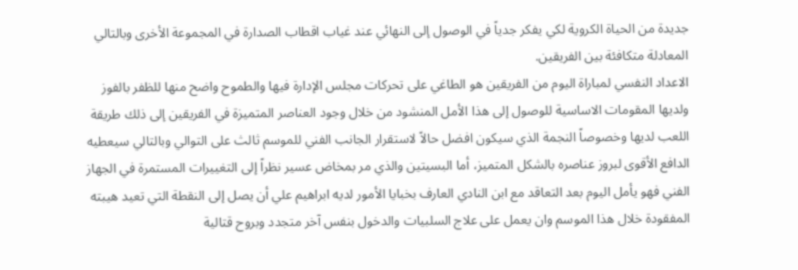جديدة من الحياة الكروية لكي يفكر جدياً في الوصول إلى النهائي عند غياب اقطاب الصدارة في المجموعة الأخرى وبالتالي المعادلة متكافئة بين الفريقين.
الاعداد النفسي لمباراة اليوم من الفريقين هو الطاغي على تحركات مجلس الإدارة فيها والطموح واضح منها للظفر بالفوز ولديها المقومات الاساسية للوصول إلى هذا الأمل المنشود من خلال وجود العناصر المتميزة في الفريقين إلى ذلك طريقة اللعب لديها وخصوصاً النجمة الذي سيكون افضل حالاً لاستقرار الجانب الفني للموسم ثالث على التوالي وبالتالي سيعطيه الدافع الأقوى لبروز عناصره بالشكل المتميز، أما البسيتين والذي مر بمخاض عسير نظراً إلى التغييرات المستمرة في الجهاز الفني فهو يأمل اليوم بعد التعاقد مع ابن النادي العارف بخبايا الأمور لديه ابراهيم علي أن يصل إلى النقطة التي تعيد هيبته المفقودة خلال هذا الموسم وان يعمل على علاج السلبيات والدخول بنفس آخر متجدد وبروح قتالية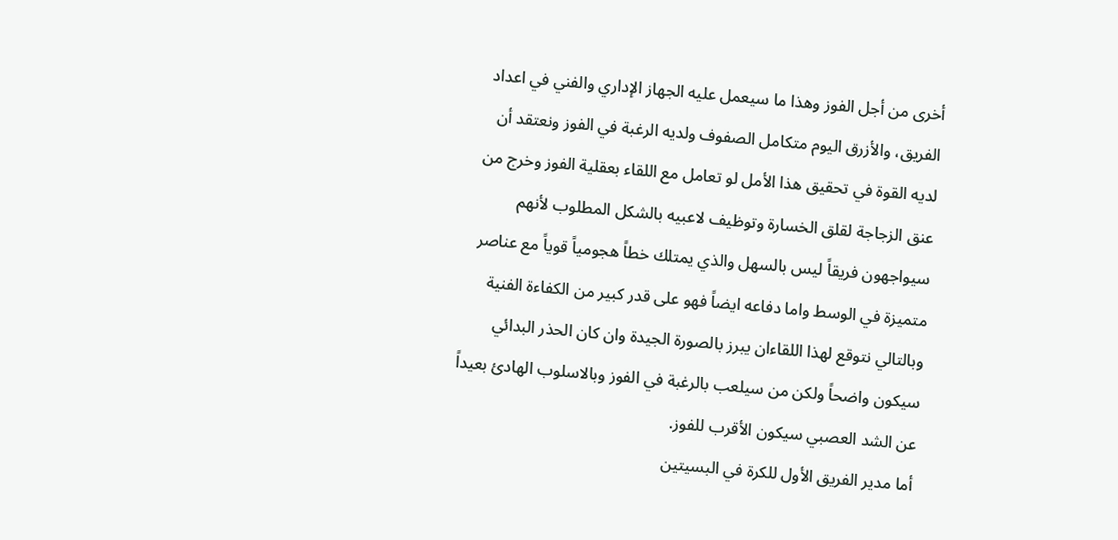أخرى من أجل الفوز وهذا ما سيعمل عليه الجهاز الإداري والفني في اعداد الفريق، والأزرق اليوم متكامل الصفوف ولديه الرغبة في الفوز ونعتقد أن لديه القوة في تحقيق هذا الأمل لو تعامل مع اللقاء بعقلية الفوز وخرج من عنق الزجاجة لقلق الخسارة وتوظيف لاعبيه بالشكل المطلوب لأنهم سيواجهون فريقاً ليس بالسهل والذي يمتلك خطاً هجومياً قوياً مع عناصر متميزة في الوسط واما دفاعه ايضاً فهو على قدر كبير من الكفاءة الفنية وبالتالي نتوقع لهذا اللقاءان يبرز بالصورة الجيدة وان كان الحذر البدائي سيكون واضحاً ولكن من سيلعب بالرغبة في الفوز وبالاسلوب الهادئ بعيداً عن الشد العصبي سيكون الأقرب للفوز.
أما مدير الفريق الأول للكرة في البسيتين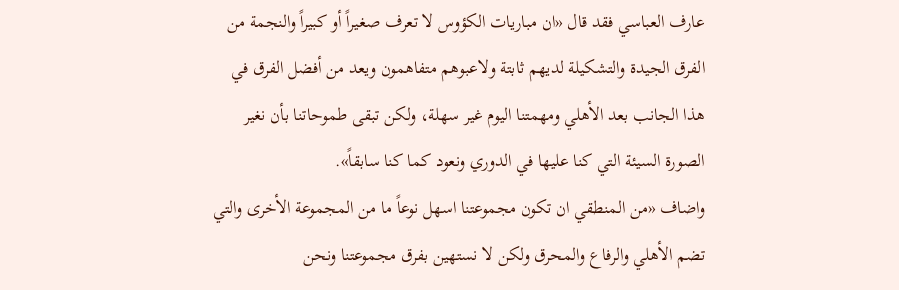عارف العباسي فقد قال «ان مباريات الكؤوس لا تعرف صغيراً أو كبيراً والنجمة من الفرق الجيدة والتشكيلة لديهم ثابتة ولاعبوهم متفاهمون ويعد من أفضل الفرق في هذا الجانب بعد الأهلي ومهمتنا اليوم غير سهلة، ولكن تبقى طموحاتنا بأن نغير الصورة السيئة التي كنا عليها في الدوري ونعود كما كنا سابقاً».
واضاف «من المنطقي ان تكون مجموعتنا اسهل نوعاً ما من المجموعة الأخرى والتي تضم الأهلي والرفاع والمحرق ولكن لا نستهين بفرق مجموعتنا ونحن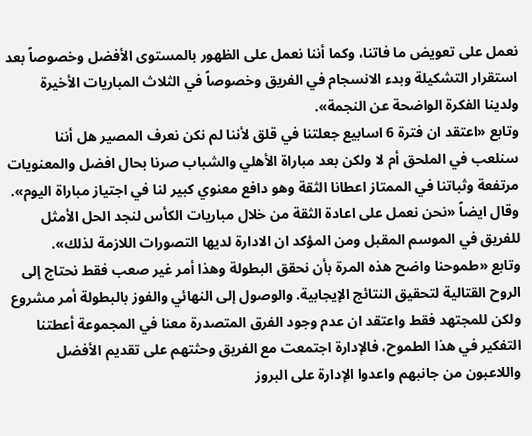نعمل على تعويض ما فاتنا، وكما أننا نعمل على الظهور بالمستوى الأفضل وخصوصاً بعد استقرار التشكيلة وبدء الانسجام في الفريق وخصوصاً في الثلاث المباريات الأخيرة ولدينا الفكرة الواضحة عن النجمة».
وتابع «اعتقد ان فترة 6 اسابيع جعلتنا في قلق لأننا لم نكن نعرف المصير هل أننا سنلعب في الملحق أم لا ولكن بعد مباراة الأهلي والشباب صرنا بحال افضل والمعنويات مرتفعة وثباتنا في الممتاز اعطانا الثقة وهو دافع معنوي كبير لنا في اجتياز مباراة اليوم».
وقال ايضاً «نحن نعمل على اعادة الثقة من خلال مباريات الكأس لنجد الحل الأمثل للفريق في الموسم المقبل ومن المؤكد ان الادارة لديها التصورات اللازمة لذلك».
وتابع «طموحنا واضح هذه المرة بأن نحقق البطولة وهذا أمر غير صعب فقط نحتاج إلى الروح القتالية لتحقيق النتائج الإيجابية. والوصول إلى النهائي والفوز بالبطولة أمر مشروع ولكن للمجتهد فقط واعتقد ان عدم وجود الفرق المتصدرة معنا في المجموعة أعطتنا التفكير في هذا الطموح، فالإدارة اجتمعت مع الفريق وحثتهم على تقديم الأفضل واللاعبون من جانبهم واعدوا الإدارة على البروز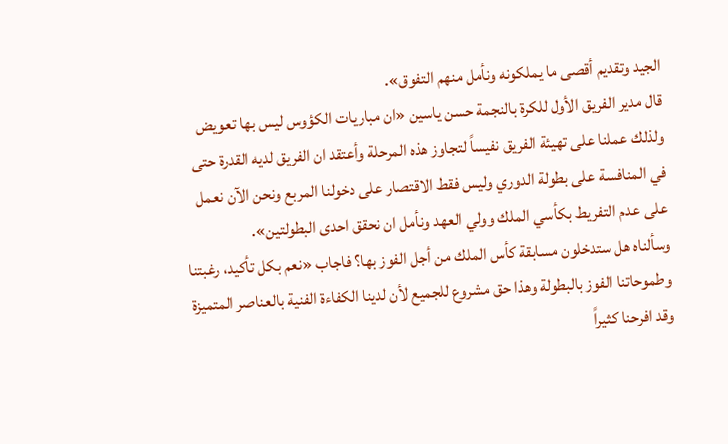الجيد وتقديم أقصى ما يملكونه ونأمل منهم التفوق».
قال مدير الفريق الأول للكرة بالنجمة حسن ياسين «ان مباريات الكؤوس ليس بها تعويض ولذلك عملنا على تهيئة الفريق نفيساً لتجاوز هذه المرحلة وأعتقد ان الفريق لديه القدرة حتى في المنافسة على بطولة الدوري وليس فقط الاقتصار على دخولنا المربع ونحن الآن نعمل على عدم التفريط بكأسي الملك وولي العهد ونأمل ان نحقق احدى البطولتين».
وسألناه هل ستدخلون مسابقة كأس الملك من أجل الفوز بها؟ فاجاب «نعم بكل تأكيد، رغبتنا وطموحاتنا الفوز بالبطولة وهذا حق مشروع للجميع لأن لدينا الكفاءة الفنية بالعناصر المتميزة وقد افرحنا كثيراً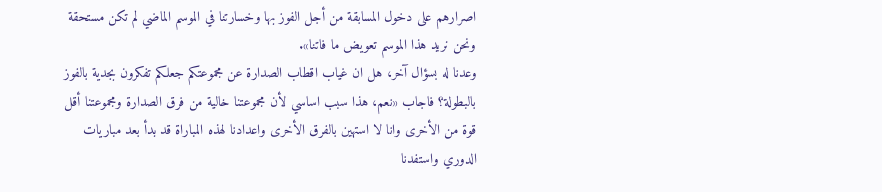اصرارهم على دخول المسابقة من أجل الفوز بها وخسارتنا في الموسم الماضي لم تكن مستحقة ونحن نريد هذا الموسم تعويض ما فاتنا».
وعدنا له بسؤال آخر، هل ان غياب اقطاب الصدارة عن مجموعتكم جعلكم تفكرون بجدية بالفوز بالبطولة؟ فاجاب «نعم، هذا سبب اساسي لأن مجموعتنا خالية من فرق الصدارة ومجموعتنا أقل قوة من الأخرى وانا لا استهين بالفرق الأخرى واعدادنا لهذه المباراة قد بدأ بعد مباريات الدوري واستفدنا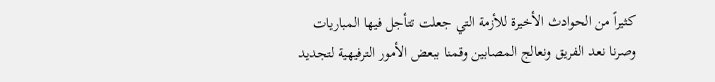كثيراً من الحوادث الأخيرة للأزمة التي جعلت تتأجل فيها المباريات وصرنا نعد الفريق ونعالج المصابين وقمنا ببعض الأمور الترفيهية لتجديد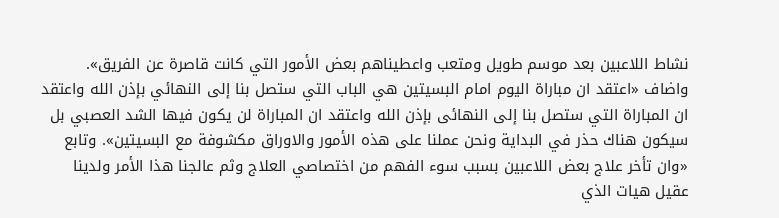نشاط اللاعبين بعد موسم طويل ومتعب واعطيناهم بعض الأمور التي كانت قاصرة عن الفريق».
واضاف «اعتقد ان مباراة اليوم امام البسيتين هي الباب التي ستصل بنا إلى النهائي بإذن الله واعتقد ان المباراة التي ستصل بنا إلى النهائى بإذن الله واعتقد ان المباراة لن يكون فيها الشد العصبي بل سيكون هناك حذر في البداية ونحن عملنا على هذه الأمور والاوراق مكشوفة مع البسيتين». وتابع «وان تأخر علاج بعض اللاعبين بسبب سوء الفهم من اختصاصي العلاج وثم عالجنا هذا الأمر ولدينا عقيل هيات الذي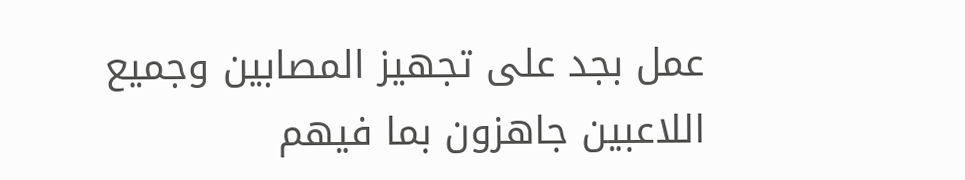عمل بجد على تجهيز المصابين وجميع اللاعبين جاهزون بما فيهم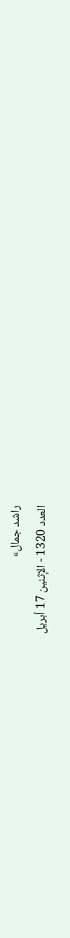راشد جمال»
العدد 1320 - الإثنين 17 أبريل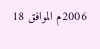2006م الموافق 18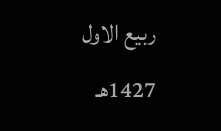ربيع الاول 1427هـ